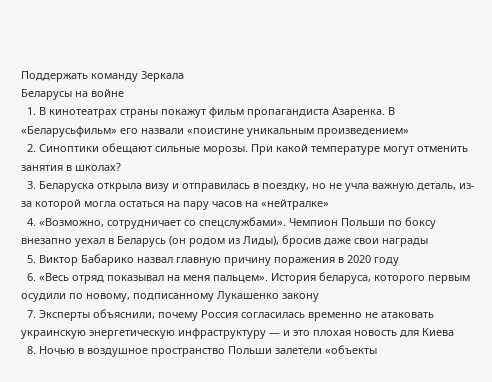Поддержать команду Зеркала
Беларусы на войне
  1. В кинотеатрах страны покажут фильм пропагандиста Азаренка. В «Беларусьфильм» его назвали «поистине уникальным произведением»
  2. Синоптики обещают сильные морозы. При какой температуре могут отменить занятия в школах?
  3. Беларуска открыла визу и отправилась в поездку, но не учла важную деталь, из-за которой могла остаться на пару часов на «нейтралке»
  4. «Возможно, сотрудничает со спецслужбами». Чемпион Польши по боксу внезапно уехал в Беларусь (он родом из Лиды), бросив даже свои награды
  5. Виктор Бабарико назвал главную причину поражения в 2020 году
  6. «Весь отряд показывал на меня пальцем». История беларуса, которого первым осудили по новому, подписанному Лукашенко закону
  7. Эксперты объяснили, почему Россия согласилась временно не атаковать украинскую энергетическую инфраструктуру — и это плохая новость для Киева
  8. Ночью в воздушное пространство Польши залетели «объекты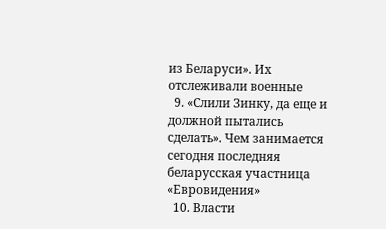из Беларуси». Их отслеживали военные
  9. «Слили Зинку, да еще и должной пытались сделать». Чем занимается сегодня последняя беларусская участница «Евровидения»
  10. Власти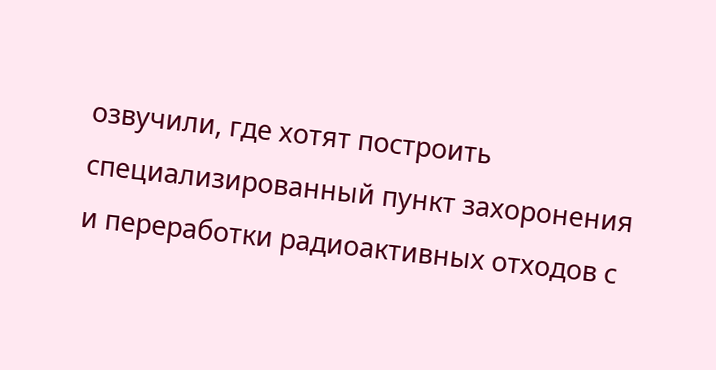озвучили, где хотят построить специализированный пункт захоронения и переработки радиоактивных отходов с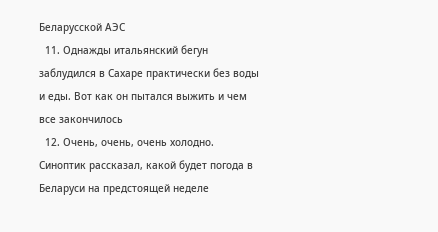Беларусской АЭС
  11. Однажды итальянский бегун заблудился в Сахаре практически без воды и еды. Вот как он пытался выжить и чем все закончилось
  12. Очень, очень, очень холодно. Синоптик рассказал, какой будет погода в Беларуси на предстоящей неделе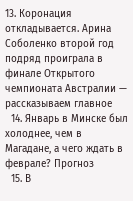13. Коронация откладывается. Арина Соболенко второй год подряд проиграла в финале Открытого чемпионата Австралии — рассказываем главное
  14. Январь в Минске был холоднее, чем в Магадане, а чего ждать в феврале? Прогноз
  15. В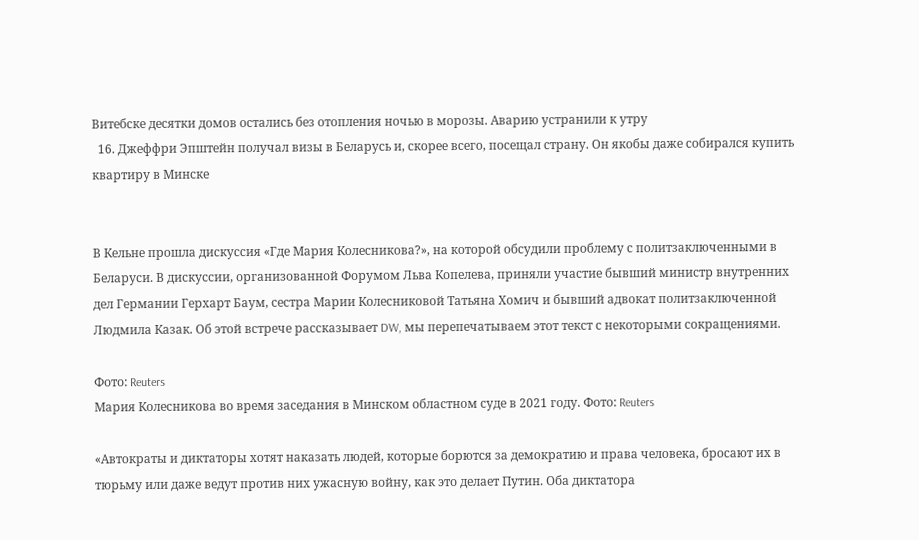Витебске десятки домов остались без отопления ночью в морозы. Аварию устранили к утру
  16. Джеффри Эпштейн получал визы в Беларусь и, скорее всего, посещал страну. Он якобы даже собирался купить квартиру в Минске


В Кельне прошла дискуссия «Где Мария Колесникова?», на которой обсудили проблему с политзаключенными в Беларуси. В дискуссии, организованной Форумом Льва Копелева, приняли участие бывший министр внутренних дел Германии Герхарт Баум, сестра Марии Колесниковой Татьяна Хомич и бывший адвокат политзаключенной Людмила Казак. Об этой встрече рассказывает DW, мы перепечатываем этот текст с некоторыми сокращениями.

Фото: Reuters
Мария Колесникова во время заседания в Минском областном суде в 2021 году. Фото: Reuters

«Автократы и диктаторы хотят наказать людей, которые борются за демократию и права человека, бросают их в тюрьму или даже ведут против них ужасную войну, как это делает Путин. Оба диктатора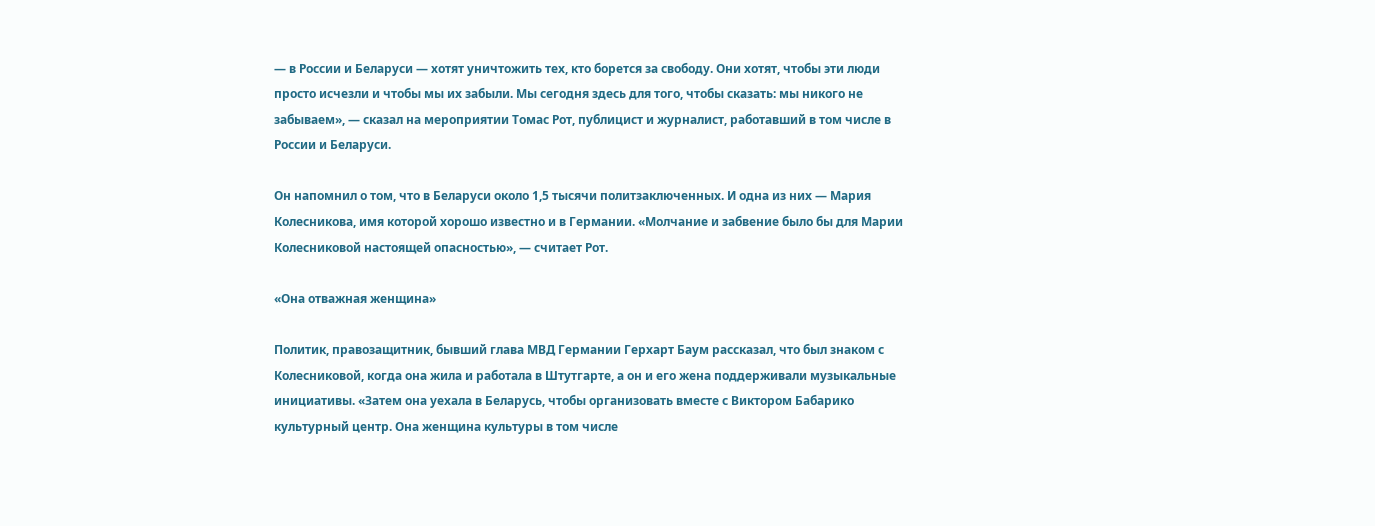— в России и Беларуси — хотят уничтожить тех, кто борется за свободу. Они хотят, чтобы эти люди просто исчезли и чтобы мы их забыли. Мы сегодня здесь для того, чтобы сказать: мы никого не забываем», — сказал на мероприятии Томас Рот, публицист и журналист, работавший в том числе в России и Беларуси.

Он напомнил о том, что в Беларуси около 1,5 тысячи политзаключенных. И одна из них — Мария Колесникова, имя которой хорошо известно и в Германии. «Молчание и забвение было бы для Марии Колесниковой настоящей опасностью», — считает Рот.

«Она отважная женщина»

Политик, правозащитник, бывший глава МВД Германии Герхарт Баум рассказал, что был знаком с Колесниковой, когда она жила и работала в Штутгарте, а он и его жена поддерживали музыкальные инициативы. «Затем она уехала в Беларусь, чтобы организовать вместе с Виктором Бабарико культурный центр. Она женщина культуры в том числе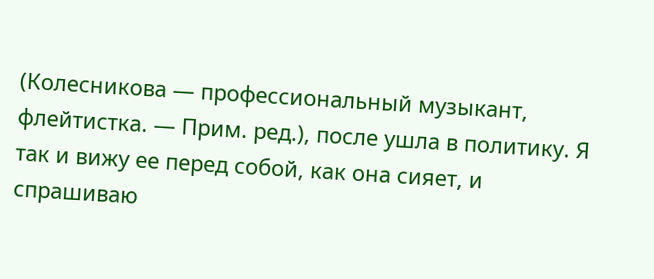(Колесникова — профессиональный музыкант, флейтистка. — Прим. ред.), после ушла в политику. Я так и вижу ее перед собой, как она сияет, и спрашиваю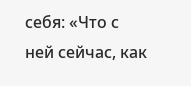себя: «Что с ней сейчас, как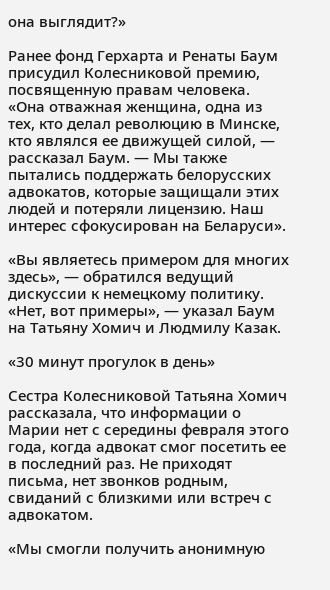она выглядит?»

Ранее фонд Герхарта и Ренаты Баум присудил Колесниковой премию, посвященную правам человека. «Она отважная женщина, одна из тех, кто делал революцию в Минске, кто являлся ее движущей силой, — рассказал Баум. — Мы также пытались поддержать белорусских адвокатов, которые защищали этих людей и потеряли лицензию. Наш интерес сфокусирован на Беларуси».

«Вы являетесь примером для многих здесь», — обратился ведущий дискуссии к немецкому политику. «Нет, вот примеры», — указал Баум на Татьяну Хомич и Людмилу Казак.

«30 минут прогулок в день»

Сестра Колесниковой Татьяна Хомич рассказала, что информации о Марии нет с середины февраля этого года, когда адвокат смог посетить ее в последний раз. Не приходят письма, нет звонков родным, свиданий с близкими или встреч с адвокатом.

«Мы смогли получить анонимную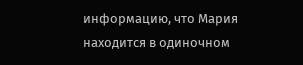информацию, что Мария находится в одиночном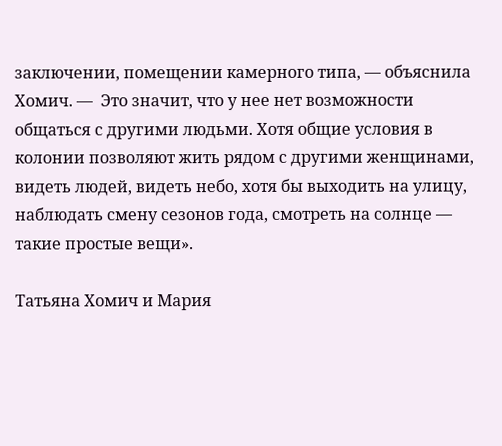заключении, помещении камерного типа, — объяснила Хомич. —  Это значит, что у нее нет возможности общаться с другими людьми. Хотя общие условия в колонии позволяют жить рядом с другими женщинами, видеть людей, видеть небо, хотя бы выходить на улицу, наблюдать смену сезонов года, смотреть на солнце — такие простые вещи».

Татьяна Хомич и Мария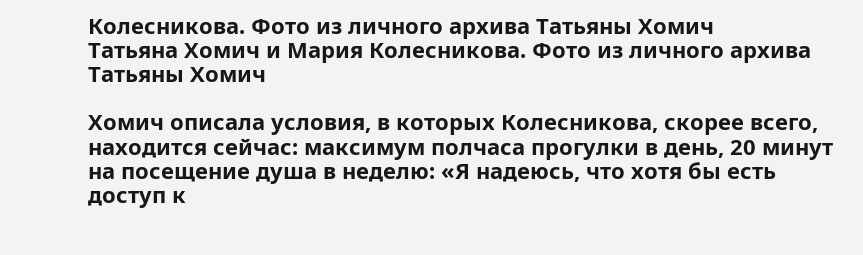Колесникова. Фото из личного архива Татьяны Хомич
Татьяна Хомич и Мария Колесникова. Фото из личного архива Татьяны Хомич

Хомич описала условия, в которых Колесникова, скорее всего, находится сейчас: максимум полчаса прогулки в день, 20 минут на посещение душа в неделю: «Я надеюсь, что хотя бы есть доступ к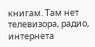книгам. Там нет телевизора, радио, интернета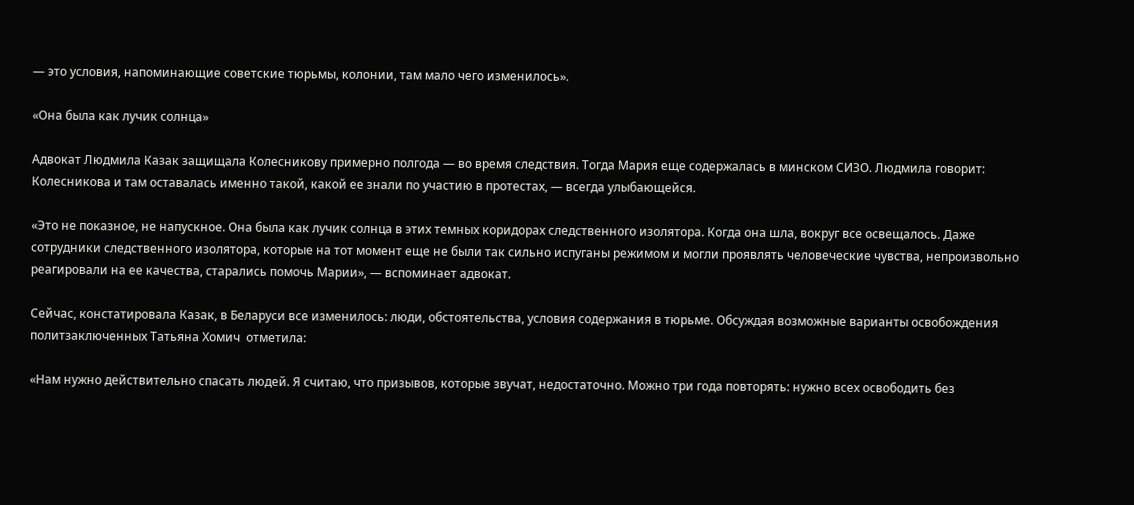— это условия, напоминающие советские тюрьмы, колонии, там мало чего изменилось».

«Она была как лучик солнца»

Адвокат Людмила Казак защищала Колесникову примерно полгода — во время следствия. Тогда Мария еще содержалась в минском СИЗО. Людмила говорит: Колесникова и там оставалась именно такой, какой ее знали по участию в протестах, — всегда улыбающейся.

«Это не показное, не напускное. Она была как лучик солнца в этих темных коридорах следственного изолятора. Когда она шла, вокруг все освещалось. Даже сотрудники следственного изолятора, которые на тот момент еще не были так сильно испуганы режимом и могли проявлять человеческие чувства, непроизвольно реагировали на ее качества, старались помочь Марии», — вспоминает адвокат.

Сейчас, констатировала Казак, в Беларуси все изменилось: люди, обстоятельства, условия содержания в тюрьме. Обсуждая возможные варианты освобождения политзаключенных Татьяна Хомич  отметила:

«Нам нужно действительно спасать людей. Я считаю, что призывов, которые звучат, недостаточно. Можно три года повторять: нужно всех освободить без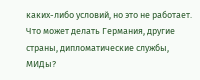каких-либо условий, но это не работает. Что может делать Германия, другие страны, дипломатические службы, МИДы?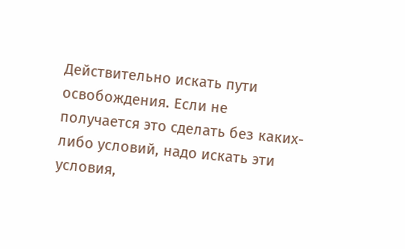Действительно искать пути освобождения. Если не получается это сделать без каких-либо условий, надо искать эти условия,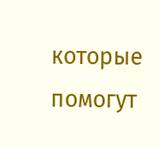которые помогут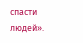спасти людей».